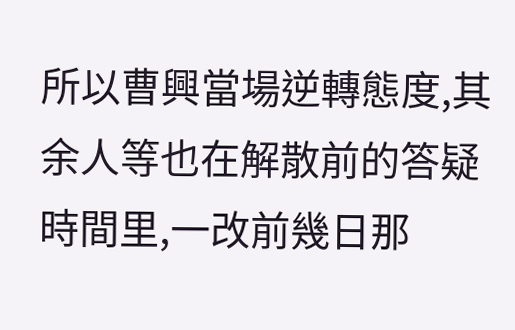所以曹興當場逆轉態度,其余人等也在解散前的答疑時間里,一改前幾日那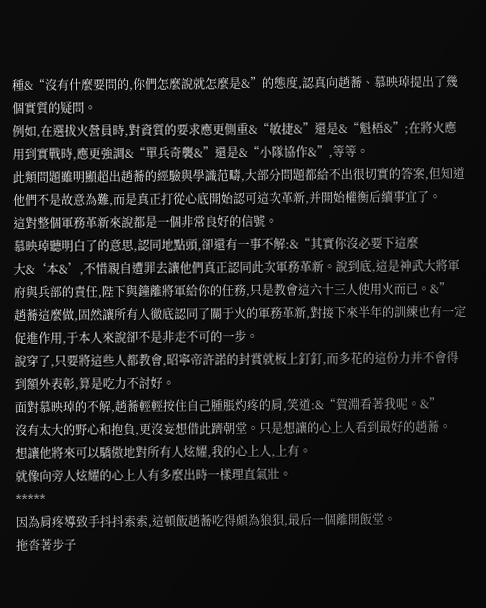種&“沒有什麼要問的,你們怎麼說就怎麼是&”的態度,認真向趙蕎、慕映琸提出了幾個實質的疑問。
例如,在選拔火營員時,對資質的要求應更側重&“敏捷&”還是&“魁梧&”;在將火應用到實戰時,應更強調&“單兵奇襲&”還是&“小隊協作&”,等等。
此類問題雖明顯超出趙蕎的經驗與學識范疇,大部分問題都給不出很切實的答案,但知道他們不是故意為難,而是真正打從心底開始認可這次革新,并開始權衡后續事宜了。
這對整個軍務革新來說都是一個非常良好的信號。
慕映琸聽明白了的意思,認同地點頭,卻還有一事不解:&“其實你沒必要下這麼大&‘本&’,不惜親自遭罪去讓他們真正認同此次軍務革新。說到底,這是神武大將軍府與兵部的責任,陛下與鐘離將軍給你的任務,只是教會這六十三人使用火而已。&”
趙蕎這麼做,固然讓所有人徹底認同了關于火的軍務革新,對接下來半年的訓練也有一定促進作用,于本人來說卻不是非走不可的一步。
說穿了,只要將這些人都教會,昭寧帝許諾的封賞就板上釘釘,而多花的這份力并不會得到額外表彰,算是吃力不討好。
面對慕映琸的不解,趙蕎輕輕按住自己腫脹灼疼的肩,笑道:&“賀淵看著我呢。&”
沒有太大的野心和抱負,更沒妄想借此躋朝堂。只是想讓的心上人看到最好的趙蕎。
想讓他將來可以驕傲地對所有人炫耀,我的心上人,上有。
就像向旁人炫耀的心上人有多麼出時一樣理直氣壯。
*****
因為肩疼導致手抖抖索索,這頓飯趙蕎吃得頗為狼狽,最后一個離開飯堂。
拖沓著步子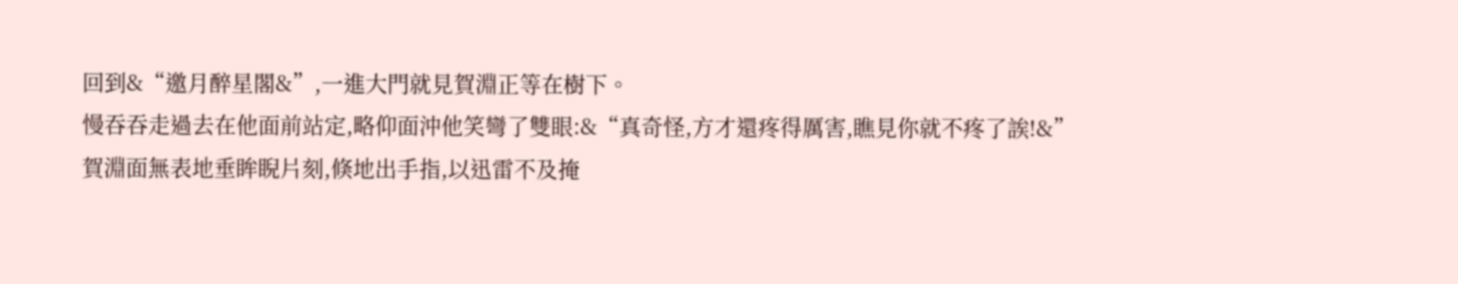回到&“邀月醉星閣&”,一進大門就見賀淵正等在樹下。
慢吞吞走過去在他面前站定,略仰面沖他笑彎了雙眼:&“真奇怪,方才還疼得厲害,瞧見你就不疼了誒!&”
賀淵面無表地垂眸睨片刻,倏地出手指,以迅雷不及掩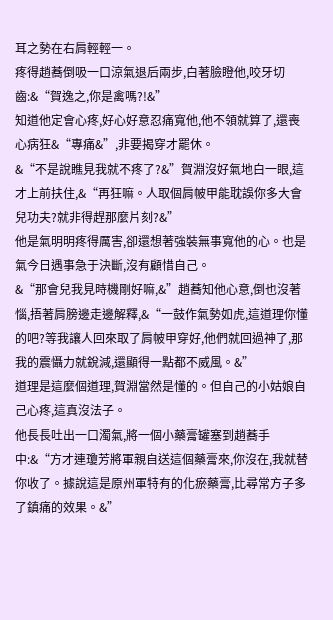耳之勢在右肩輕輕一。
疼得趙蕎倒吸一口涼氣退后兩步,白著臉瞪他,咬牙切齒:&“賀逸之,你是禽嗎?!&”
知道他定會心疼,好心好意忍痛寬他,他不領就算了,還喪心病狂&“專痛&”,非要揭穿才罷休。
&“不是說瞧見我就不疼了?&”賀淵沒好氣地白一眼,這才上前扶住,&“再狂嘛。人取個肩帔甲能耽誤你多大會兒功夫?就非得趕那麼片刻?&”
他是氣明明疼得厲害,卻還想著強裝無事寬他的心。也是氣今日遇事急于決斷,沒有顧惜自己。
&“那會兒我見時機剛好嘛,&”趙蕎知他心意,倒也沒著惱,捂著肩膀邊走邊解釋,&“一鼓作氣勢如虎,這道理你懂的吧?等我讓人回來取了肩帔甲穿好,他們就回過神了,那我的震懾力就銳減,還顯得一點都不威風。&”
道理是這麼個道理,賀淵當然是懂的。但自己的小姑娘自己心疼,這真沒法子。
他長長吐出一口濁氣,將一個小藥膏罐塞到趙蕎手中:&“方才連瓊芳將軍親自送這個藥膏來,你沒在,我就替你收了。據說這是原州軍特有的化瘀藥膏,比尋常方子多了鎮痛的效果。&”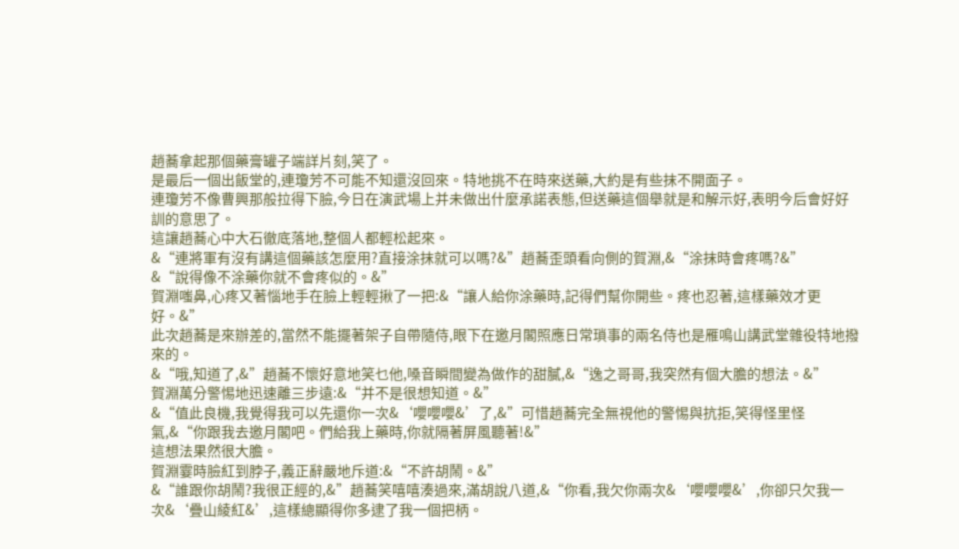趙蕎拿起那個藥膏罐子端詳片刻,笑了。
是最后一個出飯堂的,連瓊芳不可能不知還沒回來。特地挑不在時來送藥,大約是有些抹不開面子。
連瓊芳不像曹興那般拉得下臉,今日在演武場上并未做出什麼承諾表態,但送藥這個舉就是和解示好,表明今后會好好訓的意思了。
這讓趙蕎心中大石徹底落地,整個人都輕松起來。
&“連將軍有沒有講這個藥該怎麼用?直接涂抹就可以嗎?&”趙蕎歪頭看向側的賀淵,&“涂抹時會疼嗎?&”
&“說得像不涂藥你就不會疼似的。&”
賀淵嗤鼻,心疼又著惱地手在臉上輕輕揪了一把:&“讓人給你涂藥時,記得們幫你開些。疼也忍著,這樣藥效才更好。&”
此次趙蕎是來辦差的,當然不能擺著架子自帶隨侍,眼下在邀月閣照應日常瑣事的兩名侍也是雁鳴山講武堂雜役特地撥來的。
&“哦,知道了,&”趙蕎不懷好意地笑乜他,嗓音瞬間變為做作的甜膩,&“逸之哥哥,我突然有個大膽的想法。&”
賀淵萬分警惕地迅速離三步遠:&“并不是很想知道。&”
&“值此良機,我覺得我可以先還你一次&‘嚶嚶嚶&’了,&”可惜趙蕎完全無視他的警惕與抗拒,笑得怪里怪氣,&“你跟我去邀月閣吧。們給我上藥時,你就隔著屏風聽著!&”
這想法果然很大膽。
賀淵霎時臉紅到脖子,義正辭嚴地斥道:&“不許胡鬧。&”
&“誰跟你胡鬧?我很正經的,&”趙蕎笑嘻嘻湊過來,滿胡說八道,&“你看,我欠你兩次&‘嚶嚶嚶&’,你卻只欠我一次&‘疊山綾紅&’,這樣總顯得你多逮了我一個把柄。